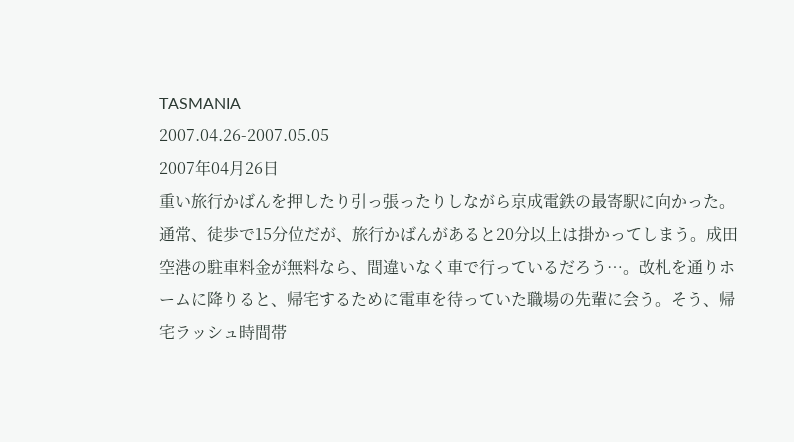TASMANIA
2007.04.26-2007.05.05
2007年04月26日
重い旅行かばんを押したり引っ張ったりしながら京成電鉄の最寄駅に向かった。通常、徒歩で15分位だが、旅行かばんがあると20分以上は掛かってしまう。成田空港の駐車料金が無料なら、間違いなく車で行っているだろう…。改札を通りホームに降りると、帰宅するために電車を待っていた職場の先輩に会う。そう、帰宅ラッシュ時間帯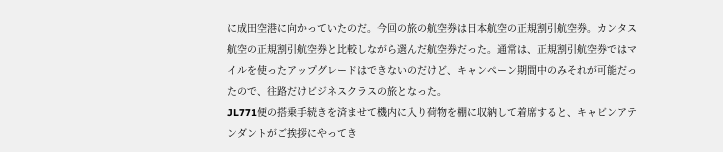に成田空港に向かっていたのだ。今回の旅の航空券は日本航空の正規割引航空券。カンタス航空の正規割引航空券と比較しながら選んだ航空券だった。通常は、正規割引航空券ではマイルを使ったアップグレードはできないのだけど、キャンペーン期間中のみそれが可能だったので、往路だけビジネスクラスの旅となった。
JL771便の搭乗手続きを済ませて機内に入り荷物を棚に収納して着席すると、キャビンアテンダントがご挨拶にやってき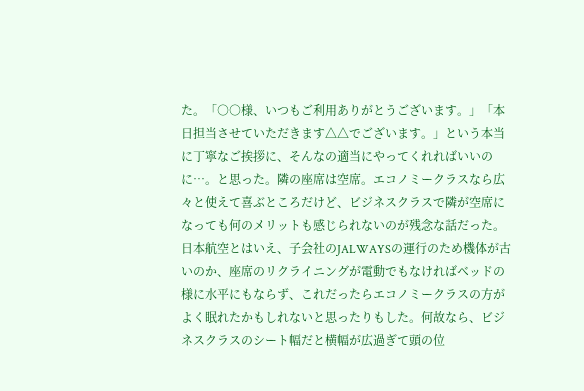た。「○○様、いつもご利用ありがとうございます。」「本日担当させていただきます△△でございます。」という本当に丁寧なご挨拶に、そんなの適当にやってくれればいいのに…。と思った。隣の座席は空席。エコノミークラスなら広々と使えて喜ぶところだけど、ビジネスクラスで隣が空席になっても何のメリットも感じられないのが残念な話だった。
日本航空とはいえ、子会社のJALWAYSの運行のため機体が古いのか、座席のリクライニングが電動でもなければベッドの様に水平にもならず、これだったらエコノミークラスの方がよく眠れたかもしれないと思ったりもした。何故なら、ビジネスクラスのシート幅だと横幅が広過ぎて頭の位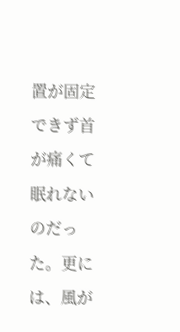置が固定できず首が痛くて眠れないのだった。更には、風が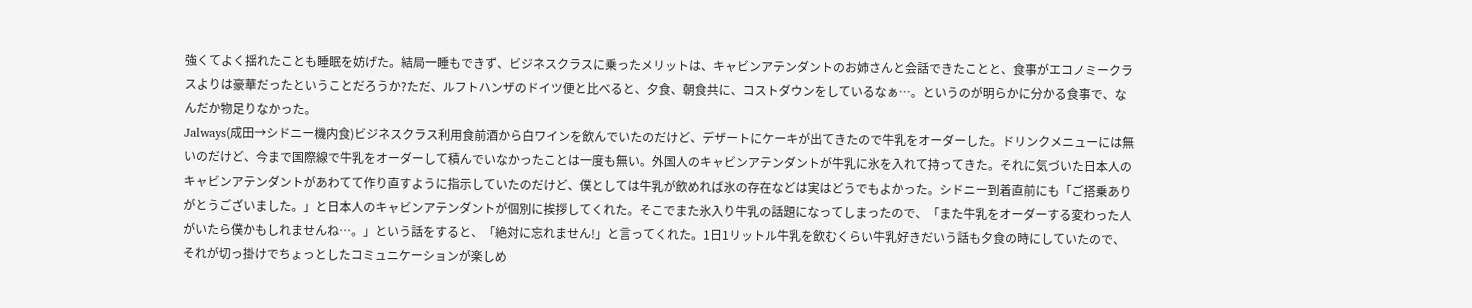強くてよく揺れたことも睡眠を妨げた。結局一睡もできず、ビジネスクラスに乗ったメリットは、キャビンアテンダントのお姉さんと会話できたことと、食事がエコノミークラスよりは豪華だったということだろうか?ただ、ルフトハンザのドイツ便と比べると、夕食、朝食共に、コストダウンをしているなぁ…。というのが明らかに分かる食事で、なんだか物足りなかった。
Jalways(成田→シドニー機内食)ビジネスクラス利用食前酒から白ワインを飲んでいたのだけど、デザートにケーキが出てきたので牛乳をオーダーした。ドリンクメニューには無いのだけど、今まで国際線で牛乳をオーダーして積んでいなかったことは一度も無い。外国人のキャビンアテンダントが牛乳に氷を入れて持ってきた。それに気づいた日本人のキャビンアテンダントがあわてて作り直すように指示していたのだけど、僕としては牛乳が飲めれば氷の存在などは実はどうでもよかった。シドニー到着直前にも「ご搭乗ありがとうございました。」と日本人のキャビンアテンダントが個別に挨拶してくれた。そこでまた氷入り牛乳の話題になってしまったので、「また牛乳をオーダーする変わった人がいたら僕かもしれませんね…。」という話をすると、「絶対に忘れません!」と言ってくれた。1日1リットル牛乳を飲むくらい牛乳好きだいう話も夕食の時にしていたので、それが切っ掛けでちょっとしたコミュニケーションが楽しめ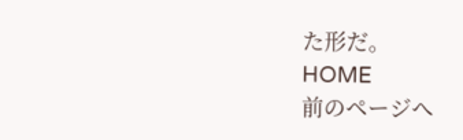た形だ。
HOME
前のページへ